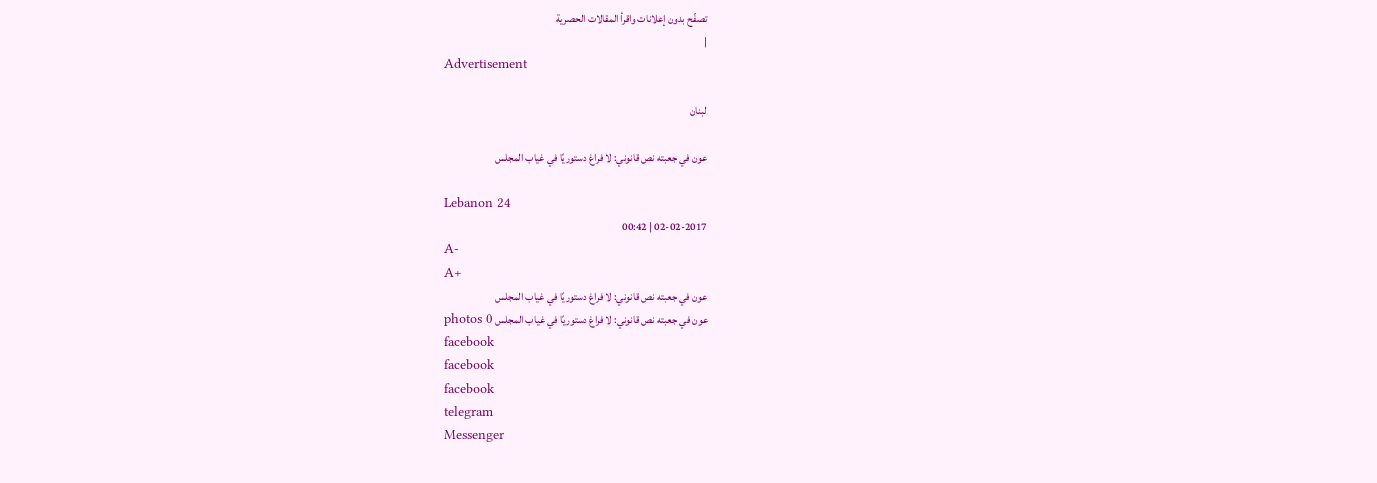تصفّح بدون إعلانات واقرأ المقالات الحصرية
|
Advertisement

لبنان

عون في جعبته نص قانوني: لا فراغ دستوريًا في غياب المجلس

Lebanon 24
02-02-2017 | 00:42
A-
A+
عون في جعبته نص قانوني: لا فراغ دستوريًا في غياب المجلس
عون في جعبته نص قانوني: لا فراغ دستوريًا في غياب المجلس photos 0
facebook
facebook
facebook
telegram
Messenger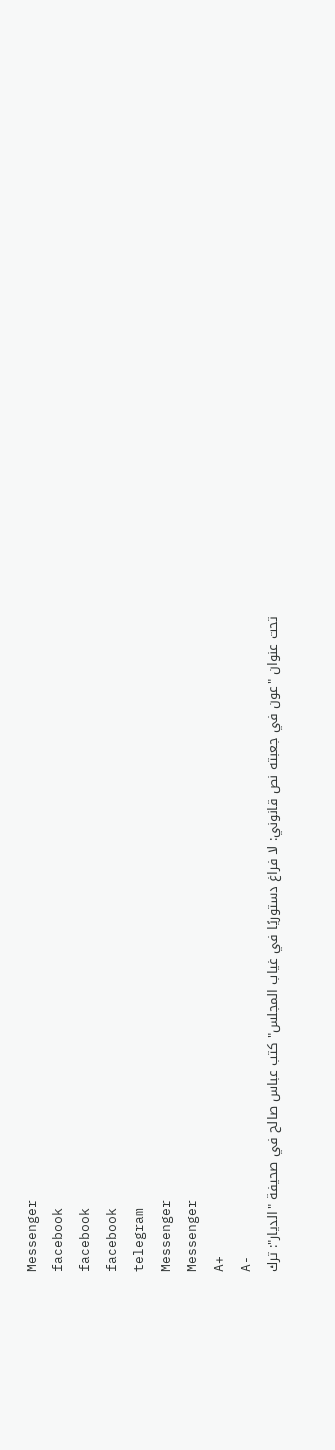Messenger
facebook
facebook
facebook
telegram
Messenger
Messenger
A+
A-
تحت عنوان "عون في جعبته نص قانوني: لا فراغ دستوريًا في غياب المجلس" كتب عباس صالح في صحيفة "الديار": ترك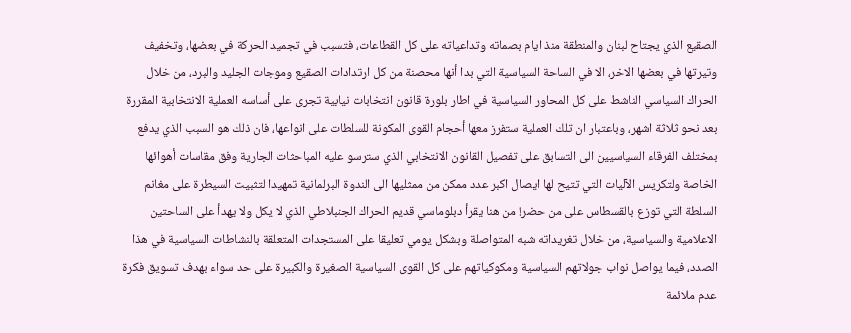الصقيع الذي يجتاح لبنان والمنطقة منذ ايام بصماته وتداعياته على كل القطاعات، فتسبب في تجميد الحركة في بعضها، وتخفيف وتيرتها في بعضها الاخر، الا في الساحة السياسية التي بدا أنها محصنة من كل ارتدادات الصقيع وموجات الجليد والبرد، من خلال الحراك السياسي الناشط على كل المحاور السياسية في اطار بلورة قانون انتخابات نيابية تجرى على أساسه العملية الانتخابية المقررة بعد نحو ثلاثة اشهر، وباعتبار ان تلك العملية ستفرز معها أحجام القوى المكونة للسلطات على انواعها، فان ذلك هو السبب الذي يدفع بمختلف الفرقاء السياسيين الى التسابق على تفصيل القانون الانتخابي الذي سترسو عليه المباحثات الجارية وفق مقاسات أهوائها الخاصة ولتكريس الآليات التي تتيح لها ايصال اكبر عدد ممكن من ممثليها الى الندوة البرلمانية تمهيدا لتثبيت السيطرة على مغانم السلطة التي توزع بالقسطاس على من حضر! من هنا يقرأ دبلوماسي قديم الحراك الجنبلاطي الذي لا يكل ولا يهدأ على الساحتين الاعلامية والسياسية، من خلال تغريداته شبه المتواصلة وبشكل يومي تعليقا على المستجدات المتعلقة بالنشاطات السياسية في هذا الصدد، فيما يواصل نواب جولاتهم السياسية ومكوكياتهم على كل القوى السياسية الصغيرة والكبيرة على حد سواء بهدف تسويق فكرة عدم ملائمة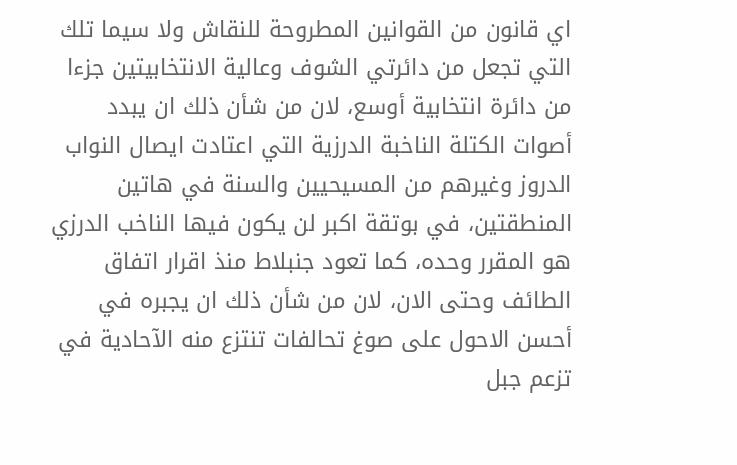اي قانون من القوانين المطروحة للنقاش ولا سيما تلك التي تجعل من دائرتي الشوف وعالية الانتخابيتين جزءا من دائرة انتخابية أوسع، لان من شأن ذلك ان يبدد أصوات الكتلة الناخبة الدرزية التي اعتادت ايصال النواب الدروز وغيرهم من المسيحيين والسنة في هاتين المنطقتين، في بوتقة اكبر لن يكون فيها الناخب الدرزي هو المقرر وحده، كما تعود جنبلاط منذ اقرار اتفاق الطائف وحتى الان، لان من شأن ذلك ان يجبره في أحسن الاحول على صوغ تحالفات تنتزع منه الآحادية في تزعم جبل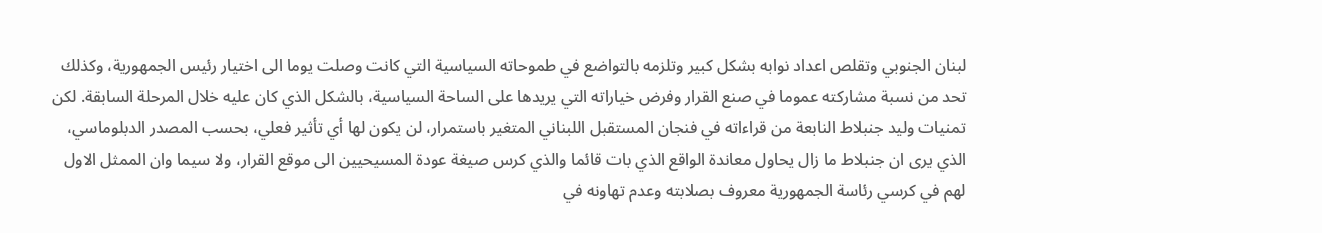لبنان الجنوبي وتقلص اعداد نوابه بشكل كبير وتلزمه بالتواضع في طموحاته السياسية التي كانت وصلت يوما الى اختيار رئيس الجمهورية، وكذلك تحد من نسبة مشاركته عموما في صنع القرار وفرض خياراته التي يريدها على الساحة السياسية، بالشكل الذي كان عليه خلال المرحلة السابقة. لكن تمنيات وليد جنبلاط النابعة من قراءاته في فنجان المستقبل اللبناني المتغير باستمرار، لن يكون لها أي تأثير فعلي، بحسب المصدر الدبلوماسي، الذي يرى ان جنبلاط ما زال يحاول معاندة الواقع الذي بات قائما والذي كرس صيغة عودة المسيحيين الى موقع القرار، ولا سيما وان الممثل الاول لهم في كرسي رئاسة الجمهورية معروف بصلابته وعدم تهاونه في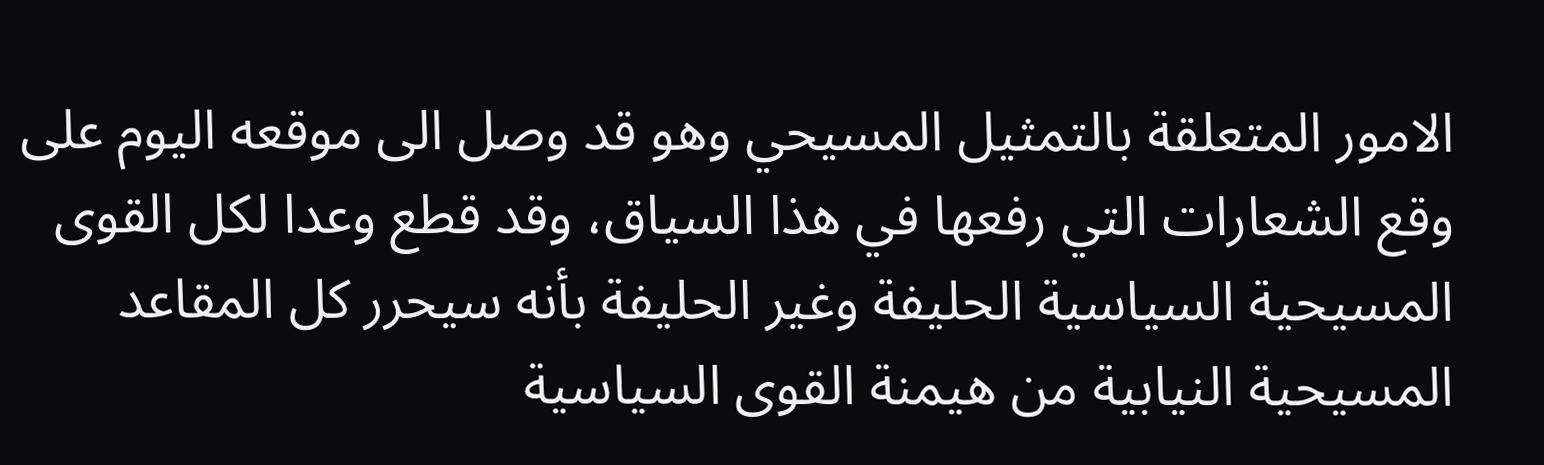الامور المتعلقة بالتمثيل المسيحي وهو قد وصل الى موقعه اليوم على وقع الشعارات التي رفعها في هذا السياق، وقد قطع وعدا لكل القوى المسيحية السياسية الحليفة وغير الحليفة بأنه سيحرر كل المقاعد المسيحية النيابية من هيمنة القوى السياسية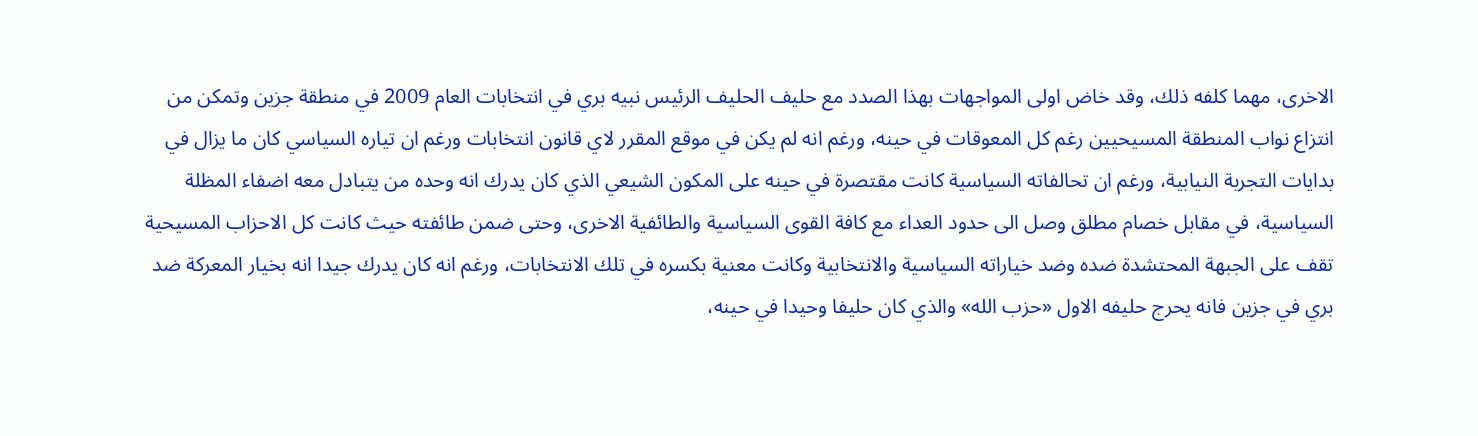الاخرى، مهما كلفه ذلك، وقد خاض اولى المواجهات بهذا الصدد مع حليف الحليف الرئيس نبيه بري في انتخابات العام 2009 في منطقة جزين وتمكن من انتزاع نواب المنطقة المسيحيين رغم كل المعوقات في حينه، ورغم انه لم يكن في موقع المقرر لاي قانون انتخابات ورغم ان تياره السياسي كان ما يزال في بدايات التجربة النيابية، ورغم ان تحالفاته السياسية كانت مقتصرة في حينه على المكون الشيعي الذي كان يدرك انه وحده من يتبادل معه اضفاء المظلة السياسية، في مقابل خصام مطلق وصل الى حدود العداء مع كافة القوى السياسية والطائفية الاخرى، وحتى ضمن طائفته حيث كانت كل الاحزاب المسيحية تقف على الجبهة المحتشدة ضده وضد خياراته السياسية والانتخابية وكانت معنية بكسره في تلك الانتخابات، ورغم انه كان يدرك جيدا انه بخيار المعركة ضد بري في جزين فانه يحرج حليفه الاول «حزب الله» والذي كان حليفا وحيدا في حينه،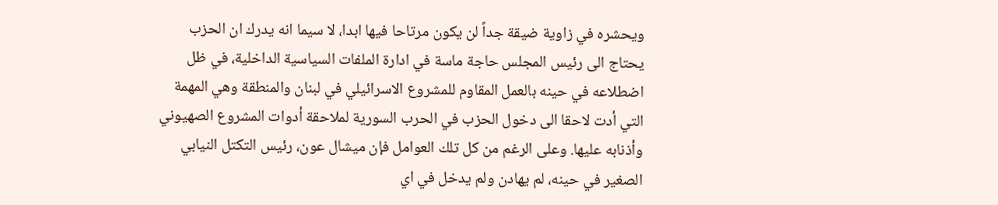ويحشره في زاوية ضيقة جداً لن يكون مرتاحا فيها ابدا، لا سيما انه يدرك ان الحزب يحتاج الى رئيس المجلس حاجة ماسة في ادارة الملفات السياسية الداخلية، في ظل اضطلاعه في حينه بالعمل المقاوم للمشروع الاسرائيلي في لبنان والمنطقة وهي المهمة التي أدت لاحقا الى دخول الحزب في الحرب السورية لملاحقة أدوات المشروع الصهيوني وأذنابه عليها. وعلى الرغم من كل تلك العوامل فإن ميشال عون، رئيس التكتل النيابي الصغير في حينه، لم يهادن ولم يدخل في اي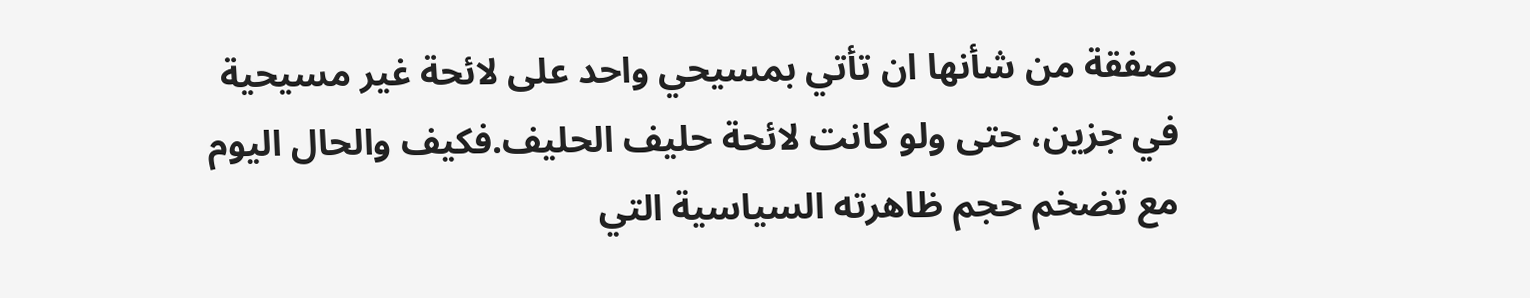صفقة من شأنها ان تأتي بمسيحي واحد على لائحة غير مسيحية في جزين، حتى ولو كانت لائحة حليف الحليف.فكيف والحال اليوم مع تضخم حجم ظاهرته السياسية التي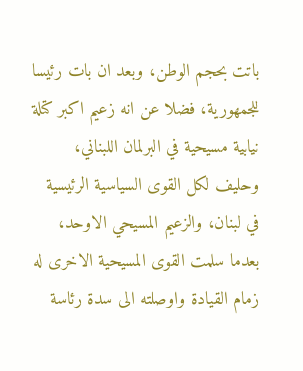باتت بحجم الوطن، وبعد ان بات رئيسا للجمهورية، فضلا عن انه زعيم اكبر كتلة نيابية مسيحية في البرلمان اللبناني، وحليف لكل القوى السياسية الرئيسية في لبنان، والزعيم المسيحي الاوحد، بعدما سلمت القوى المسيحية الاخرى له زمام القيادة واوصلته الى سدة رئاسة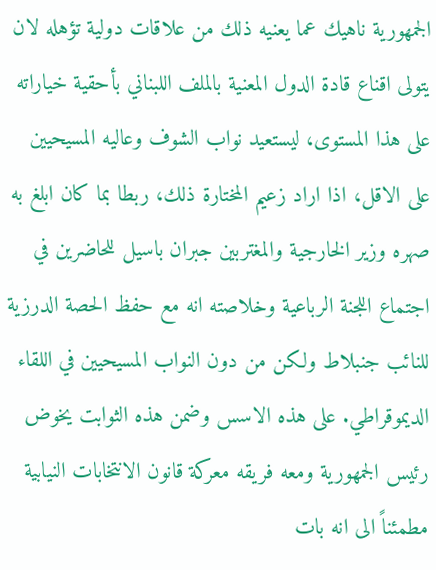الجمهورية ناهيك عما يعنيه ذلك من علاقات دولية تؤهله لان يتولى اقناع قادة الدول المعنية بالملف اللبناني بأحقية خياراته على هذا المستوى، ليستعيد نواب الشوف وعاليه المسيحيين على الاقل، اذا اراد زعيم المختارة ذلك، ربطا بما كان ابلغ به صهره وزير الخارجية والمغتربين جبران باسيل للحاضرين في اجتماع اللجنة الرباعية وخلاصته انه مع حفظ الحصة الدرزية للنائب جنبلاط ولكن من دون النواب المسيحيين في اللقاء الديموقراطي. على هذه الاسس وضمن هذه الثوابت يخوض رئيس الجمهورية ومعه فريقه معركة قانون الانتخابات النيابية مطمئناً الى انه بات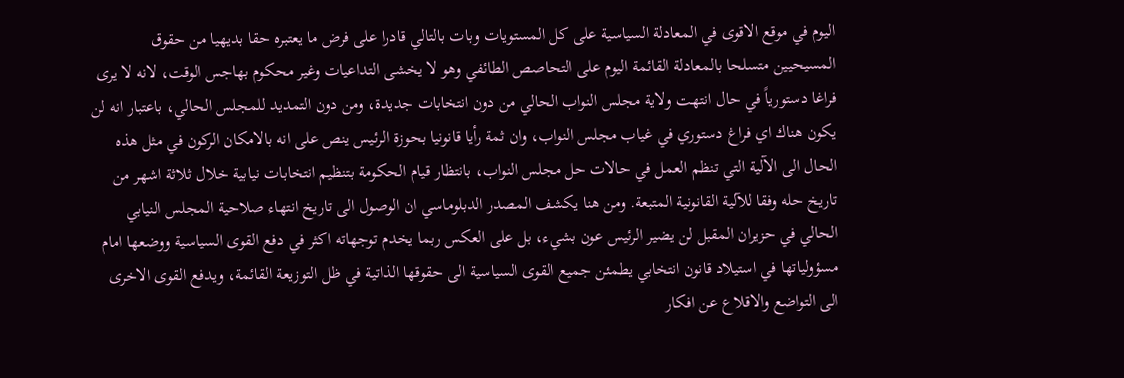اليوم في موقع الاقوى في المعادلة السياسية على كل المستويات وبات بالتالي قادرا على فرض ما يعتبره حقا بديهيا من حقوق المسيحيين متسلحا بالمعادلة القائمة اليوم على التحاصص الطائفي وهو لا يخشى التداعيات وغير محكوم بهاجس الوقت، لانه لا يرى فراغا دستورياً في حال انتهت ولاية مجلس النواب الحالي من دون انتخابات جديدة، ومن دون التمديد للمجلس الحالي، باعتبار انه لن يكون هناك اي فراغ دستوري في غياب مجلس النواب، وان ثمة رأيا قانونيا بحوزة الرئيس ينص على انه بالامكان الركون في مثل هذه الحال الى الآلية التي تنظم العمل في حالات حل مجلس النواب، بانتظار قيام الحكومة بتنظيم انتخابات نيابية خلال ثلاثة اشهر من تاريخ حله وفقا للآلية القانونية المتبعة. ومن هنا يكشف المصدر الدبلوماسي ان الوصول الى تاريخ انتهاء صلاحية المجلس النيابي الحالي في حزيران المقبل لن يضير الرئيس عون بشيء، بل على العكس ربما يخدم توجهاته اكثر في دفع القوى السياسية ووضعها امام مسؤولياتها في استيلاد قانون انتخابي يطمئن جميع القوى السياسية الى حقوقها الذاتية في ظل التوزيعة القائمة، ويدفع القوى الاخرى الى التواضع والاقلاع عن افكار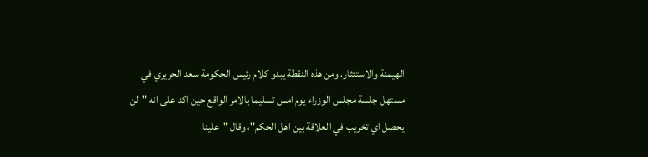الهيمنة والاستئثار. ومن هذه النقطة يبدو كلام رئيس الحكومة سعد الحريري في مستهل جلسة مجلس الوزراء يوم امس تسليما بالامر الواقع حين اكد على انه "لن يحصل اي تخريب في العلاقة بين اهل الحكم"، وقال "علينا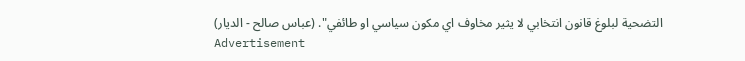التضحية لبلوغ قانون انتخابي لا يثير مخاوف اي مكون سياسي او طائفي". (عباس صالح - الديار)
Advertisement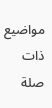مواضيع ذات صلة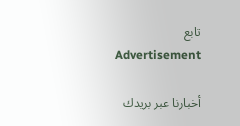تابع
Advertisement

أخبارنا عبر بريدك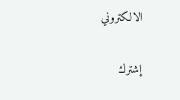الالكتروني

إشترك